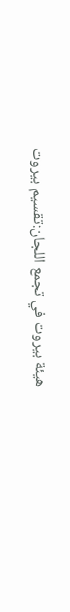هيئة بيروت في تجمع اللجان:تقسيم بيروت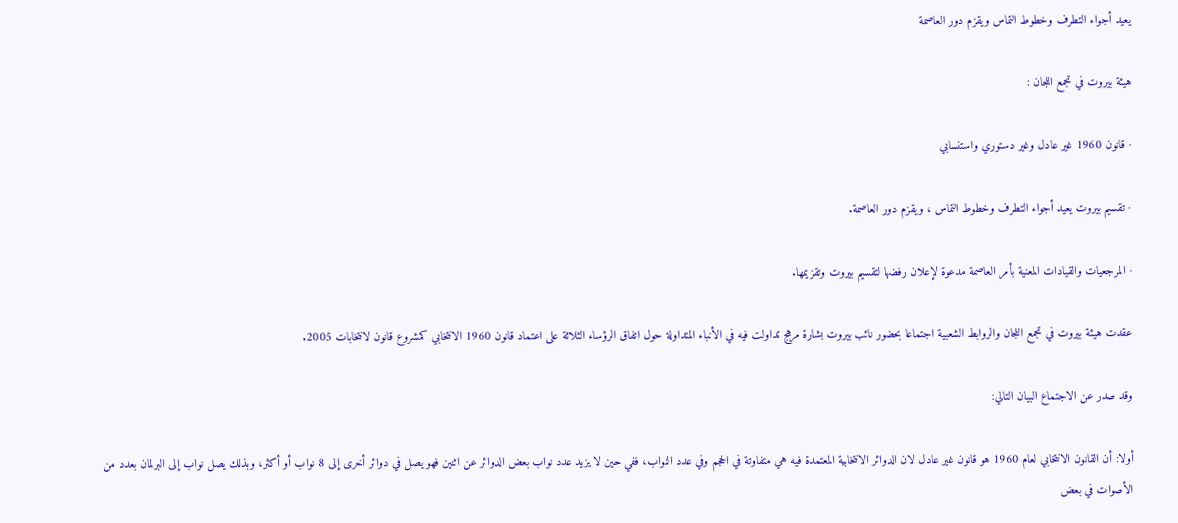يعيد أجواء التطرف وخطوط التماس ويقزم دور العاصمة

هيئة بيروت في تجمع اللجان :

· قانون 1960 غير عادل وغير دستوري واستنسابي

· تقسيم بيروت يعيد أجواء التطرف وخطوط التماس ، ويقزم دور العاصمة.

· المرجعيات والقيادات المعنية بأمر العاصمة مدعوة لإعلان رفضها لتقسيم بيروت وتقزيمها.

عقدت هيئة بيروت في تجمع اللجان والروابط الشعبية اجتماعا بحضور نائب بيروت بشارة مرهج تداولت فيه في الأنباء المتداولة حول اتفاق الرؤساء الثلاثة على اعتماد قانون 1960 الانتخابي كمشروع قانون لانتخابات 2005.

وقد صدر عن الاجتماع البيان التالي:

أولا: أن القانون الانتخابي لعام 1960 هو قانون غير عادل لان الدوائر الانتخابية المعتمدة فيه هي متفاوتة في الحجم وفي عدد النواب، ففي حين لا يزيد عدد نواب بعض الدوائر عن اثنين فهو يصل في دوائر أخرى إلى 8 نواب أو أكثر، وبذلك يصل نواب إلى البرلمان بعدد من الأصوات في بعض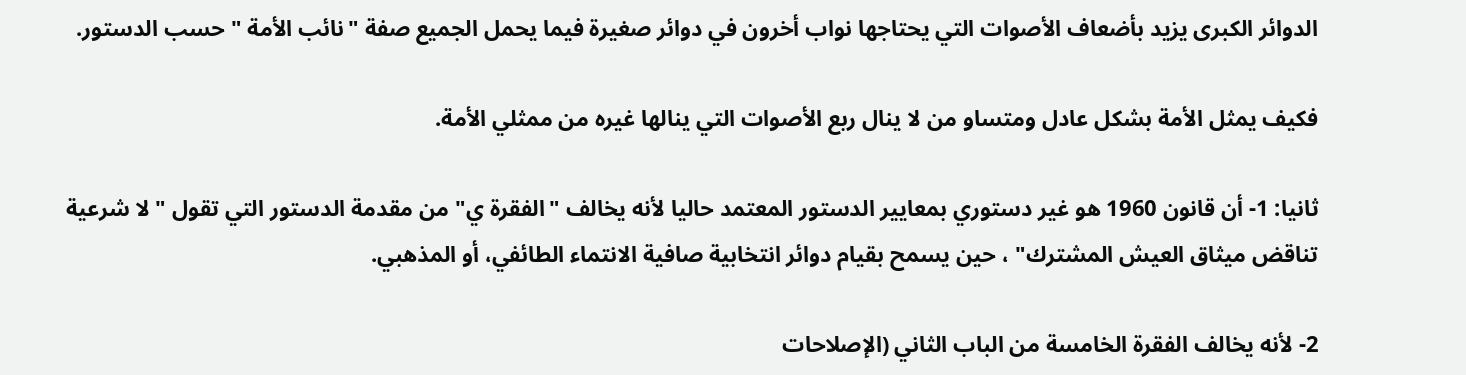الدوائر الكبرى يزيد بأضعاف الأصوات التي يحتاجها نواب أخرون في دوائر صغيرة فيما يحمل الجميع صفة "نائب الأمة " حسب الدستور.

فكيف يمثل الأمة بشكل عادل ومتساو من لا ينال ربع الأصوات التي ينالها غيره من ممثلي الأمة.

ثانيا: 1- أن قانون 1960 هو غير دستوري بمعايير الدستور المعتمد حاليا لأنه يخالف "الفقرة ي" من مقدمة الدستور التي تقول " لا شرعية تناقض ميثاق العيش المشترك" ، حين يسمح بقيام دوائر انتخابية صافية الانتماء الطائفي، أو المذهبي.

2- لأنه يخالف الفقرة الخامسة من الباب الثاني (الإصلاحات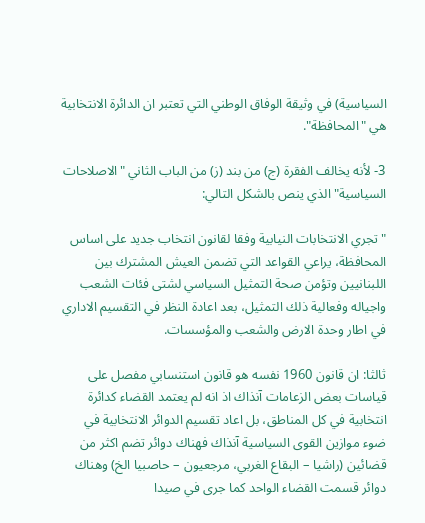السياسية) في وثيقة الوفاق الوطني التي تعتبر ان الدائرة الانتخابية هي "المحافظة".

3- لأنه يخالف الفقرة (ج) من بند (ز) من الباب الثاني "الاصلاحات السياسية" الذي ينص بالشكل التالي:

"تجري الانتخابات النيابية وفقا لقانون انتخاب جديد على اساس المحافظة، يراعي القواعد التي تضمن العيش المشترك بين اللبنانيين وتؤمن صحة التمثيل السياسي لشتى فئات الشعب واجياله وفعالية ذلك التمثيل، بعد اعادة النظر في التقسيم الاداري في اطار وحدة الارض والشعب والمؤسسات.

ثالثا: ان قانون 1960 نفسه هو قانون استنسابي مفصل على قياسات بعض الزعامات آنذاك اذ انه لم يعتمد القضاء كدائرة انتخابية في كل المناطق، بل اعاد تقسيم الدوائر الانتخابية في ضوء موازين القوى السياسية آنذاك فهناك دوائر تضم اكثر من قضائين (راشيا – البقاع الغربي، مرجعيون – حاصبيا الخ) وهناك دوائر قسمت القضاء الواحد كما جرى في صيدا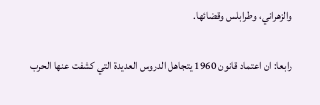والزهراني، وطرابلس وقضائها.

رابعا: ان اعتماد قانون 1960 يتجاهل الدروس العديدة التي كشفت عنها الحرب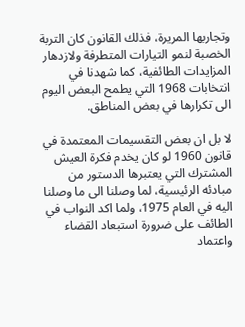وتجاربها المريرة، فذلك القانون كان التربة الخصبة لنمو التيارات المتطرفة ولازدهار المزايدات الطائفية، كما شهدنا في انتخابات 1968 التي يطمح البعض اليوم الى تكرارها في بعض المناطق.

لا بل ان بعض التقسيمات المعتمدة في قانون 1960 لو كان يخدم فكرة العيش المشترك التي يعتبرها الدستور من مبادئه الرئيسية، لما وصلنا الى ما وصلنا اليه في العام 1975، ولما اكد النواب في الطائف على ضرورة استبعاد القضاء واعتماد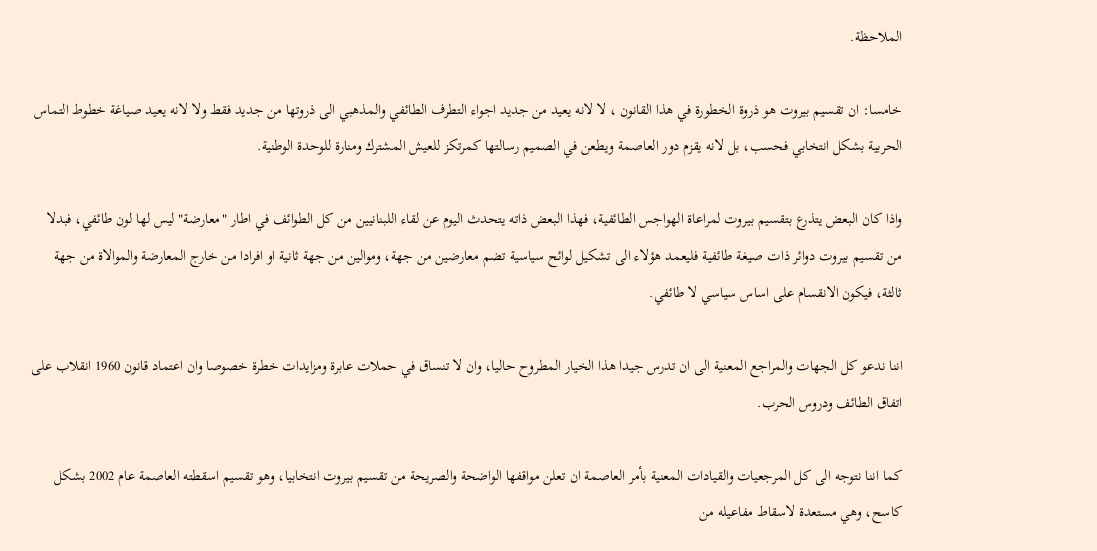الملاحظة.

خامسا: ان تقسيم بيروت هو ذروة الخطورة في هذا القانون ، لا لانه يعيد من جديد اجواء التطرف الطائفي والمذهبي الى ذروتها من جديد فقط ولا لانه يعيد صياغة خطوط التماس الحربية بشكل انتخابي فحسب، بل لانه يقزم دور العاصمة ويطعن في الصميم رسالتها كمرتكز للعيش المشترك ومنارة للوحدة الوطنية.

واذا كان البعض يتذرع بتقسيم بيروت لمراعاة الهواجس الطائفية، فهذا البعض ذاته يتحدث اليوم عن لقاء اللبنانيين من كل الطوائف في اطار "معارضة" ليس لها لون طائفي، فبدلا من تقسيم بيروت دوائر ذات صيغة طائفية فليعمد هؤلاء الى تشكيل لوائح سياسية تضم معارضين من جهة، وموالين من جهة ثانية او افرادا من خارج المعارضة والموالاة من جهة ثالثة، فيكون الانقسام على اساس سياسي لا طائفي.

اننا ندعو كل الجهات والمراجع المعنية الى ان تدرس جيدا هذا الخيار المطروح حاليا، وان لا تنساق في حملات عابرة ومزايدات خطرة خصوصا وان اعتماد قانون 1960 انقلاب على اتفاق الطائف ودروس الحرب.

كما اننا نتوجه الى كل المرجعيات والقيادات المعنية بأمر العاصمة ان تعلن مواقفها الواضحة والصريحة من تقسيم بيروت انتخابيا، وهو تقسيم اسقطته العاصمة عام 2002 بشكل كاسح، وهي مستعدة لاسقاط مفاعيله من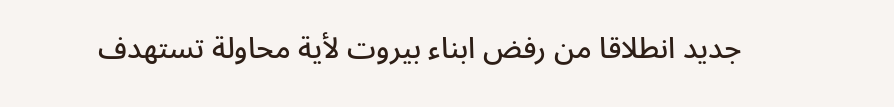جديد انطلاقا من رفض ابناء بيروت لأية محاولة تستهدف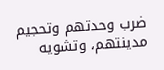ضرب وحدتهم وتحجيم مدينتهم، وتشويه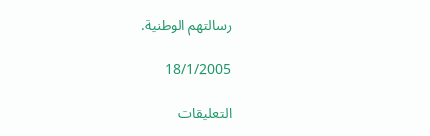رسالتهم الوطنية.

18/1/2005

التعليقات